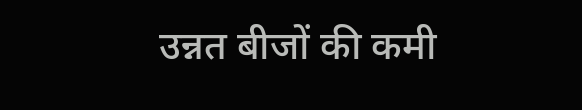उन्नत बीजों की कमी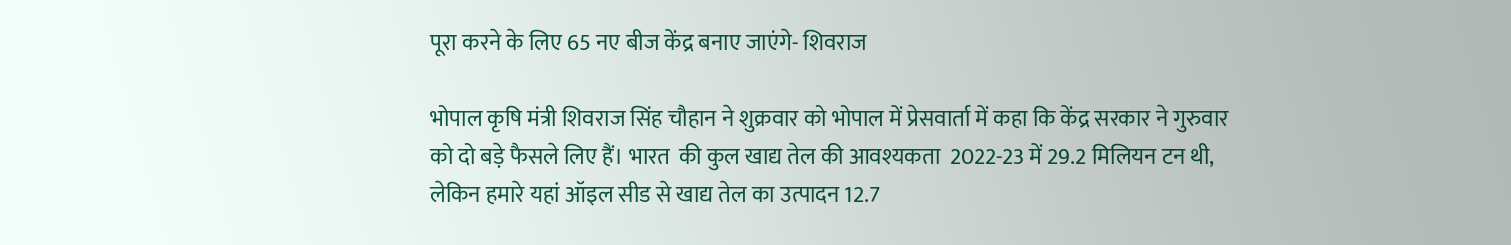पूरा करने के लिए 65 नए बीज केंद्र बनाए जाएंगे- शिवराज

भोपाल कृषि मंत्री शिवराज सिंह चौहान ने शुक्रवार को भोपाल में प्रेसवार्ता में कहा कि केंद्र सरकार ने गुरुवार को दो बड़े फैसले लिए हैं। भारत  की कुल खाद्य तेल की आवश्यकता  2022-23 में 29.2 मिलियन टन थी, लेकिन हमारे यहां ऑइल सीड से खाद्य तेल का उत्पादन 12.7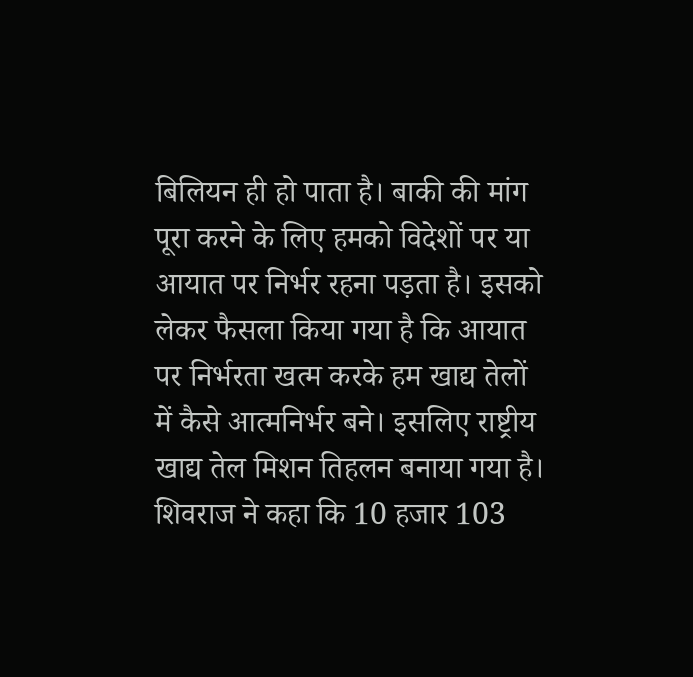बिलियन ही हो पाता है। बाकी की मांग पूरा करने के लिए हमको विदेशों पर या आयात पर निर्भर रहना पड़ता है। इसको लेकर फैसला किया गया है कि आयात पर निर्भरता खत्म करके हम खाद्य तेलों में कैसे आत्मनिर्भर बने। इसलिए राष्ट्रीय खाद्य तेल मिशन तिहलन बनाया गया है। शिवराज ने कहा कि 10 हजार 103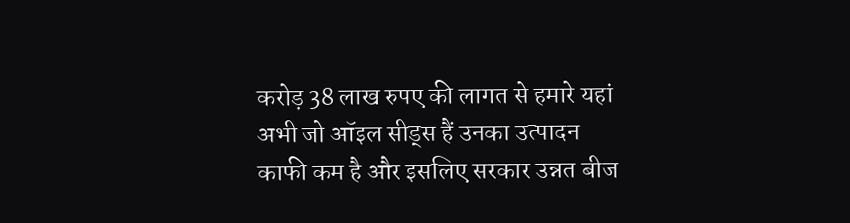करोड़ 38 लाख रुपए की लागत से हमारे यहां अभी जो ऑइल सीड्स हैं उनका उत्पादन काफी कम है और इसलिए सरकार उन्नत बीज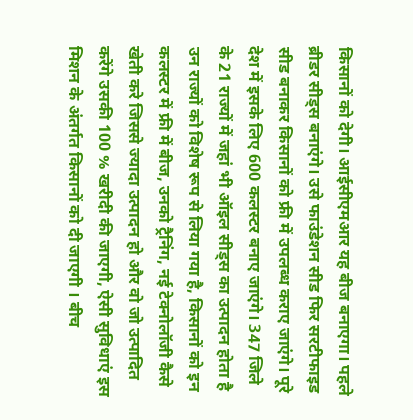किसानों को देगी। आईसीएमआर यह बीज बनाएगा। पहले ब्रीडर सीड्स बनाएंगे। उसे फाउंडेशन सीड फिर सरटीफाइड सीड बनाकर किसानों को फ्री में उपलब्ध कराए जाएंगे। पूरे देश में इसके लिए 600 कलस्टर बनाए जाएंगे। 347 जिले के 21 राज्यों में जहां भी ऑइल सीड्स का उत्पादन होता है उन राज्यों को विशेष रूप से लिया गया है, किसानों को इन कलस्टर में फ्री में बीज, उनको ट्रैनिंग, नई टेक्नोलॉजी कैसे खेती करे जिससे ज्यादा उत्पादन हो और वो जो उत्पादित करेंगे उसकी 100 % खरीदी की जाएगी, ऐसी सुविधाएं इस मिशन के अंतर्गत किसानों को दी जाएगी । बीच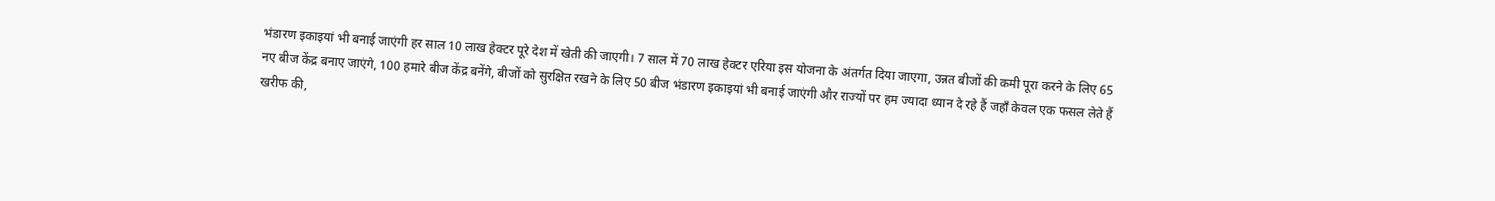भंडारण इकाइयां भी बनाई जाएंगी हर साल 10 लाख हेक्टर पूरे देश में खेती की जाएगी। 7 साल में 70 लाख हेक्टर एरिया इस योजना के अंतर्गत दिया जाएगा, उन्नत बीजों की कमी पूरा करने के लिए 65 नए बीज केंद्र बनाए जाएंगे, 100 हमारे बीज केंद्र बनेंगे, बीजों को सुरक्षित रखने के लिए 50 बीज भंडारण इकाइयां भी बनाई जाएंगी और राज्यों पर हम ज्यादा ध्यान दे रहे हैं जहाँ केवल एक फसल लेते हैं खरीफ की,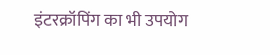इंटरक्रॉपिंग का भी उपयोग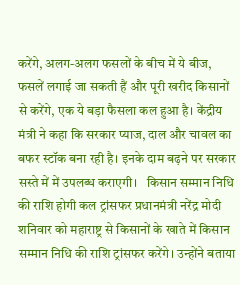करेंगे, अलग-अलग फसलों के बीच में ये बीज, फसलें लगाई जा सकती हैं और पूरी खरीद किसानों से करेंगे, एक ये बड़ा फैसला कल हुआ है। केंद्रीय मंत्री ने कहा कि सरकार प्याज, दाल और चावल का बफर स्टॉक बना रही है। इनके दाम बढ़ने पर सरकार सस्ते में में उपलब्ध कराएगी।   किसान सम्मान निधि की राशि होगी कल ट्रांसफर प्रधानमंत्री नरेंद्र मोदी शनिवार को महाराष्ट्र से किसानों के खाते में किसान सम्मान निधि की राशि ट्रांसफर करेंगे। उन्होंने बताया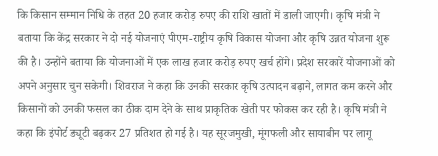कि किसान सम्मान निधि के तहत 20 हजार करोड़ रुपए की राशि खातों में डाली जाएगी। कृषि मंत्री ने बताया कि केंद्र सरकार ने दो नई योजनाएं पीएम-राष्ट्रीय कृषि विकास योजना और कृषि उन्नत योजना शुरू की है। उन्होंने बताया कि योजनाओं में एक लाख हजार करोड़ रुपए खर्च होंगे। प्रदेश सरकारें योजनाओं को अपने अनुसार चुन सकेगी। शिवराज ने कहा कि उनकी सरकार कृषि उत्पादन बढ़ाने, लागत कम करने और किसानों को उनकी फसल का ठीक दाम देने के साथ प्राकृतिक खेती पर फोकस कर रही है। कृषि मंत्री ने कहा कि इंपोर्ट ड्यूटी बढ़कर 27 प्रतिशत हो गई है। यह सूरजमुखी, मूंगफली और सायाबीन पर लागू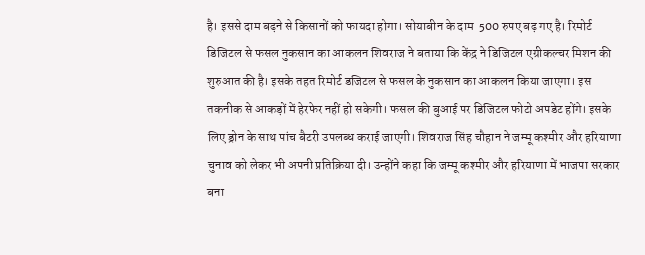है। इससे दाम बढ़ने से किसानों को फायदा होगा। सोयाबीन के दाम  500 रुपए बढ़ गए है। रिमोर्ट डिजिटल से फसल नुकसान का आकलन शिवराज ने बताया कि केंद्र ने डिजिटल एग्रीकल्चर मिशन की शुरुआत की है। इसके तहत रिमोर्ट डजिटल से फसल के नुकसान का आकलन किया जाएगा। इस तकनीक से आकड़ों में हेरफेर नहीं हो सकेगी। फसल की बुआई पर डिजिटल फोटो अपडेट होंगे। इसके लिए ड्रोन के साथ पांच बैटरी उपलब्ध कराई जाएगी। शिवराज सिंह चौहान ने जम्मू कश्मीर और हरियाणा चुनाव को लेकर भी अपनी प्रतिक्रिया दी। उन्होंने कहा कि जम्मू कश्मीर और हरियाणा में भाजपा सरकार बना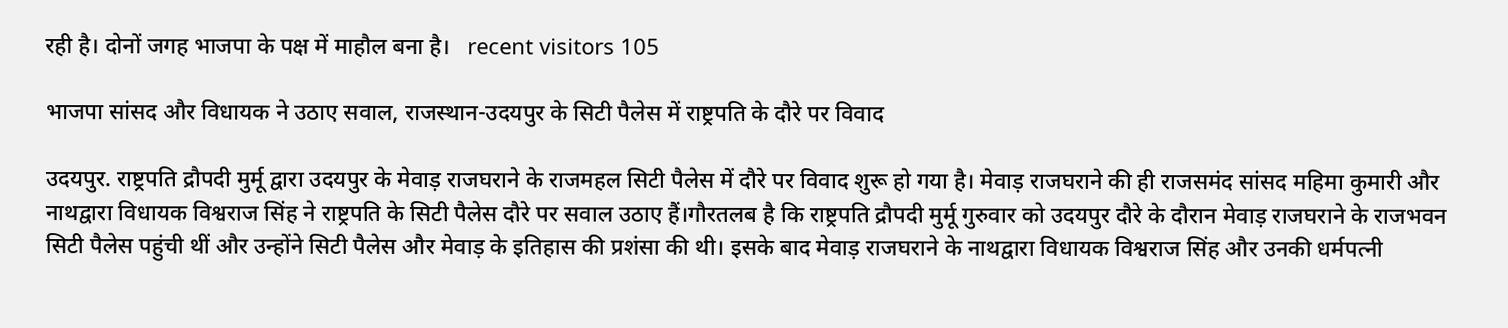रही है। दोनों जगह भाजपा के पक्ष में माहौल बना है।   recent visitors 105

भाजपा सांसद और विधायक ने उठाए सवाल, राजस्थान-उदयपुर के सिटी पैलेस में राष्ट्रपति के दौरे पर विवाद

उदयपुर. राष्ट्रपति द्रौपदी मुर्मू द्वारा उदयपुर के मेवाड़ राजघराने के राजमहल सिटी पैलेस में दौरे पर विवाद शुरू हो गया है। मेवाड़ राजघराने की ही राजसमंद सांसद महिमा कुमारी और नाथद्वारा विधायक विश्वराज सिंह ने राष्ट्रपति के सिटी पैलेस दौरे पर सवाल उठाए हैं।गौरतलब है कि राष्ट्रपति द्रौपदी मुर्मू गुरुवार को उदयपुर दौरे के दौरान मेवाड़ राजघराने के राजभवन सिटी पैलेस पहुंची थीं और उन्होंने सिटी पैलेस और मेवाड़ के इतिहास की प्रशंसा की थी। इसके बाद मेवाड़ राजघराने के नाथद्वारा विधायक विश्वराज सिंह और उनकी धर्मपत्नी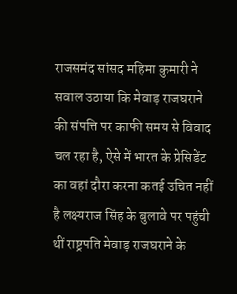राजसमंद सांसद महिमा कुमारी ने सवाल उठाया कि मेवाड़ राजघराने की संपत्ति पर काफी समय से विवाद चल रहा है, ऐसे में भारत के प्रेसिडेंट का वहां दौरा करना कतई उचित नहीं है लक्ष्यराज सिंह के बुलावे पर पहुंची थीं राष्ट्रपति मेवाड़ राजघराने के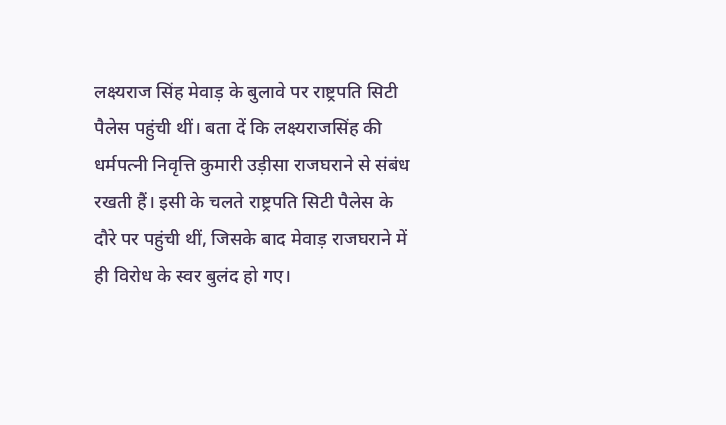लक्ष्यराज सिंह मेवाड़ के बुलावे पर राष्ट्रपति सिटी पैलेस पहुंची थीं। बता दें कि लक्ष्यराजसिंह की धर्मपत्नी निवृत्ति कुमारी उड़ीसा राजघराने से संबंध रखती हैं। इसी के चलते राष्ट्रपति सिटी पैलेस के दौरे पर पहुंची थीं, जिसके बाद मेवाड़ राजघराने में ही विरोध के स्वर बुलंद हो गए।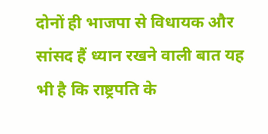दोनों ही भाजपा से विधायक और सांसद हैं ध्यान रखने वाली बात यह भी है कि राष्ट्रपति के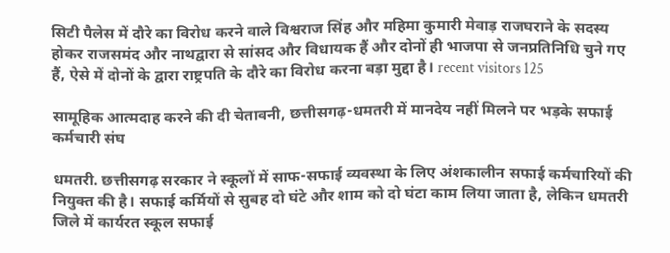सिटी पैलेस में दौरे का विरोध करने वाले विश्वराज सिंह और महिमा कुमारी मेवाड़ राजघराने के सदस्य होकर राजसमंद और नाथद्वारा से सांसद और विधायक हैं और दोनों ही भाजपा से जनप्रतिनिधि चुने गए हैं, ऐसे में दोनों के द्वारा राष्ट्रपति के दौरे का विरोध करना बड़ा मुद्दा है। recent visitors 125

सामूहिक आत्मदाह करने की दी चेतावनी, छत्तीसगढ़-धमतरी में मानदेय नहीं मिलने पर भड़के सफाई कर्मचारी संघ

धमतरी. छत्तीसगढ़ सरकार ने स्कूलों में साफ-सफाई व्यवस्था के लिए अंशकालीन सफाई कर्मचारियों की नियुक्त की है। सफाई कर्मियों से सुबह दो घंटे और शाम को दो घंटा काम लिया जाता है, लेकिन धमतरी जिले में कार्यरत स्कूल सफाई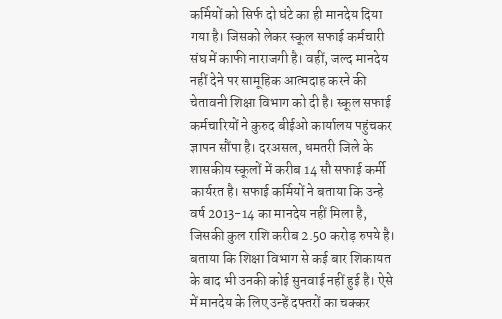कर्मियों को सिर्फ दो घंटे का ही मानदेय दिया गया है। जिसको लेकर स्कूल सफाई कर्मचारी संघ में काफी नाराजगी है। वहीं, जल्द मानदेय नहीं देने पर सामूहिक आत्मदाह करने की चेतावनी शिक्षा विभाग को दी है। स्कूल सफाई कर्मचारियों ने कुरुद बीईओ कार्यालय पहुंचकर ज्ञापन सौंपा है। दरअसल, धमतरी जिले के शासकीय स्कूलों में करीब 14 सौ सफाई कर्मी कार्यरत है। सफाई कर्मियों ने बताया कि उन्हे वर्ष 2013-14 का मानदेय नहीं मिला है, जिसकी कुल राशि करीब 2.50 करोड़ रुपये है। बताया कि शिक्षा विभाग से कई बार शिकायत के बाद भी उनकी कोई सुनवाई नहीं हुई है। ऐसे में मानदेय के लिए उन्हें दफ्तरों का चक्कर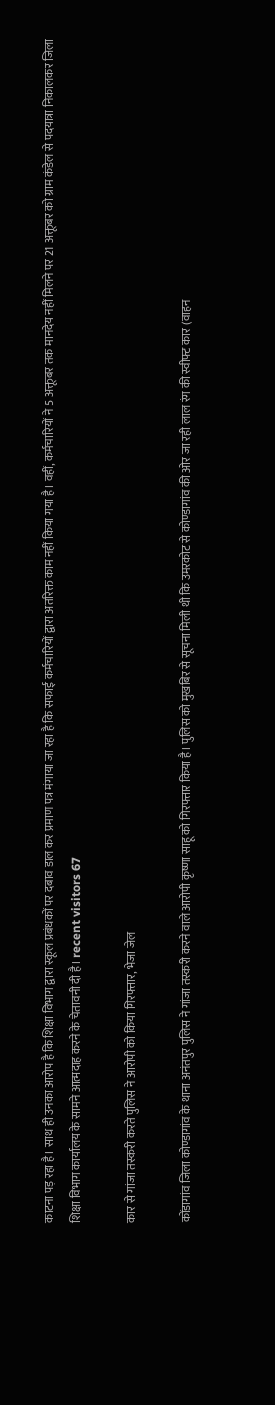काटना पड़ रहा है। साथ ही उनका आरोप है कि शिक्षा विभाग द्वारा स्कूल प्रबंधकों पर दबाव डाल कर प्रमाण पत्र मंगाया जा रहा है कि सफाई कर्मचारियों द्वारा अतरिक्त काम नहीं किया गया है। वहीं, कर्मचारियों ने 5 अक्तूबर तक मानदेय नहीं मिलने पर 21 अक्तूबर को ग्राम कंडेल से पदयात्रा निकालकर जिला शिक्षा विभाग कार्यालय के सामने आत्मदाह करने के चेतावनी दी है। recent visitors 67

कार से गांजा तस्करी करते पुलिस ने आरोपी को किया गिरफ्तार, भेजा जेल

कोंडागांव जिला कोण्डागांव के थाना अनंतपुर पुलिस ने गांजा तस्करी करने वाले आरोपी कृष्णा साहू को गिरफ्तार किया है। पुलिस को मुखबिर से सूचना मिली थी कि उमरकोट से कोण्डागांव की ओर जा रही लाल रंग की स्वीफ्ट कार (वाहन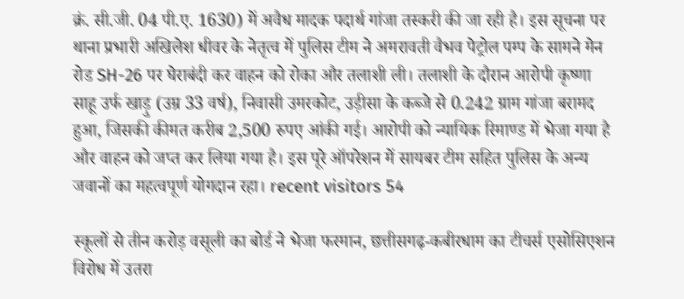क्रं. सी.जी. 04 पी.ए. 1630) में अवैध मादक पदार्थ गांजा तस्करी की जा रही है। इस सूचना पर थाना प्रभारी अखिलेश धीवर के नेतृत्व में पुलिस टीम ने अमरावती वैभव पेट्रोल पम्प के सामने मेन रोड SH-26 पर घेराबंदी कर वाहन को रोका और तलाशी ली। तलाशी के दौरान आरोपी कृष्णा साहू उर्फ खाड़ु (उम्र 33 वर्ष), निवासी उमरकोट, उड़ीसा के कब्जे से 0.242 ग्राम गांजा बरामद हुआ, जिसकी कीमत करीब 2,500 रुपए आंकी गई। आरोपी को न्यायिक रिमाण्ड में भेजा गया है और वाहन को जप्त कर लिया गया है। इस पूरे ऑपरेशन में सायबर टीम सहित पुलिस के अन्य जवानों का महत्वपूर्ण योगदान रहा। recent visitors 54

स्कूलों से तीन करोड़ वसूली का बोर्ड ने भेजा फरमान, छत्तीसगढ़-कबीरधाम का टीचर्स एसोसिएशन विरोध में उतरा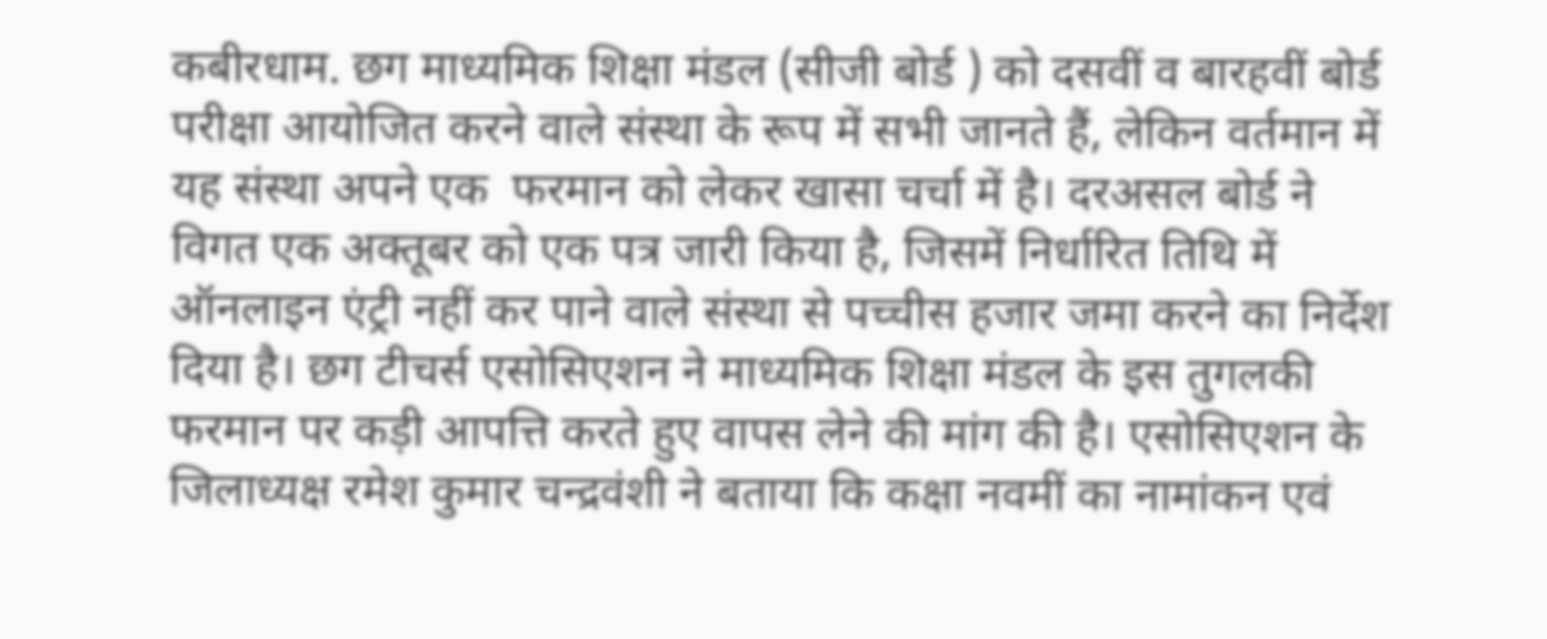कबीरधाम. छग माध्यमिक शिक्षा मंडल (सीजी बोर्ड ) को दसवीं व बारहवीं बोर्ड परीक्षा आयोजित करने वाले संस्था के रूप में सभी जानते हैं, लेकिन वर्तमान में यह संस्था अपने एक  फरमान को लेकर खासा चर्चा में है। दरअसल बोर्ड ने विगत एक अक्तूबर को एक पत्र जारी किया है, जिसमें निर्धारित तिथि में ऑनलाइन एंट्री नहीं कर पाने वाले संस्था से पच्चीस हजार जमा करने का निर्देश दिया है। छग टीचर्स एसोसिएशन ने माध्यमिक शिक्षा मंडल के इस तुगलकी फरमान पर कड़ी आपत्ति करते हुए वापस लेने की मांग की है। एसोसिएशन के जिलाध्यक्ष रमेश कुमार चन्द्रवंशी ने बताया कि कक्षा नवमीं का नामांकन एवं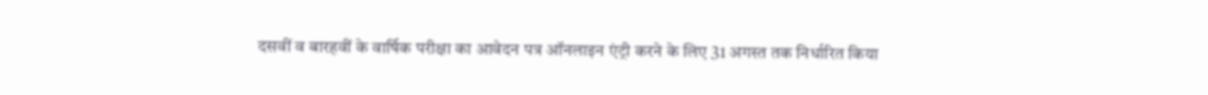दसवीं व बारहवीं के वार्षिक परीक्षा का आवेदन पत्र ऑनलाइन एंट्री करने के लिए 31 अगस्त तक निर्धारित किया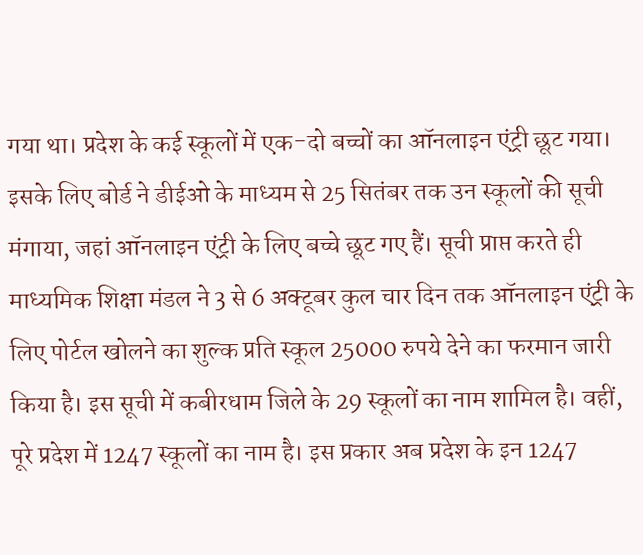गया था। प्रदेश के कई स्कूलों में एक-दो बच्चों का ऑनलाइन एंट्री छूट गया। इसके लिए बोर्ड ने डीईओ के माध्यम से 25 सितंबर तक उन स्कूलों की सूची मंगाया, जहां ऑनलाइन एंट्री के लिए बच्चे छूट गए हैं। सूची प्राप्त करते ही माध्यमिक शिक्षा मंडल ने 3 से 6 अक्टूबर कुल चार दिन तक ऑनलाइन एंट्री के लिए पोर्टल खोलने का शुल्क प्रति स्कूल 25000 रुपये देने का फरमान जारी किया है। इस सूची में कबीरधाम जिले के 29 स्कूलों का नाम शामिल है। वहीं, पूरे प्रदेश में 1247 स्कूलों का नाम है। इस प्रकार अब प्रदेश के इन 1247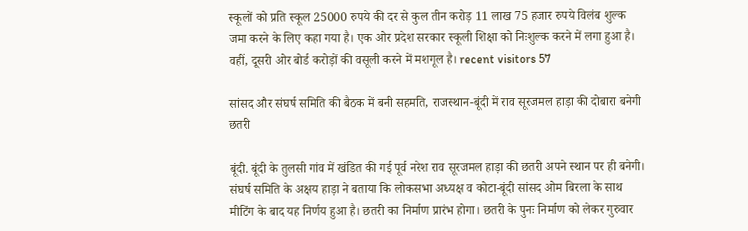स्कूलों को प्रति स्कूल 25000 रुपये की दर से कुल तीन करोड़ 11 लाख 75 हजार रुपये विलंब शुल्क जमा करने के लिए कहा गया है। एक ओर प्रदेश सरकार स्कूली शिक्षा को निःशुल्क करने में लगा हुआ है। वहीं, दूसरी ओर बोर्ड करोड़ों की वसूली करने में मशगूल है। recent visitors 57

सांसद और संघर्ष समिति की बैठक में बनी सहमति, राजस्थान-बूंदी में राव सूरजमल हाड़ा की दोबारा बनेगी छतरी

बूंदी. बूंदी के तुलसी गांव में खंडित की गई पूर्व नरेश राव सूरजमल हाड़ा की छतरी अपने स्थान पर ही बनेगी। संघर्ष समिति के अक्षय हाड़ा ने बताया कि लोकसभा अध्यक्ष व कोटा-बूंदी सांसद ओम बिरला के साथ मीटिंग के बाद यह निर्णय हुआ है। छतरी का निर्माण प्रारंभ होगा। छतरी के पुनः निर्माण को लेकर गुरुवार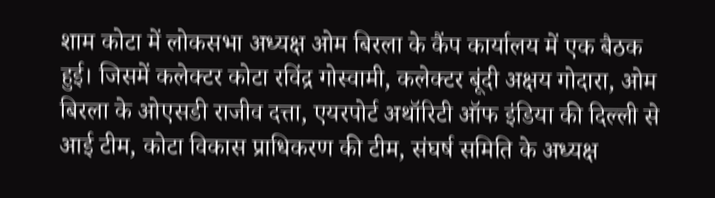शाम कोटा में लोकसभा अध्यक्ष ओम बिरला के कैंप कार्यालय में एक बैठक हुई। जिसमें कलेक्टर कोटा रविंद्र गोस्वामी, कलेक्टर बूंदी अक्षय गोदारा, ओम बिरला के ओएसडी राजीव दत्ता, एयरपोर्ट अथॉरिटी ऑफ इंडिया की दिल्ली से आई टीम, कोटा विकास प्राधिकरण की टीम, संघर्ष समिति के अध्यक्ष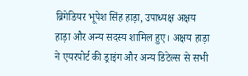ब्रिगेडियर भूपेश सिंह हाड़ा, उपाध्यक्ष अक्षय हाड़ा और अन्य सदस्य शामिल हुए। अक्षय हाड़ा ने एयरपोर्ट की ड्राइंग और अन्य डिटेल्स से सभी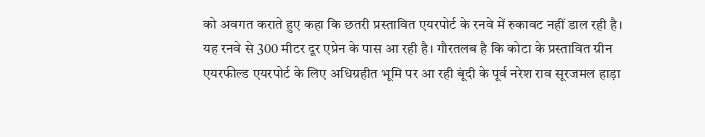को अवगत कराते हुए कहा कि छतरी प्रस्तावित एयरपोर्ट के रनवे में रुकावट नहीं डाल रही है। यह रनवे से 300 मीटर दूर एप्रेन के पास आ रही है। गौरतलब है कि कोटा के प्रस्तावित ग्रीन एयरफील्ड एयरपोर्ट के लिए अधिग्रहीत भूमि पर आ रही बूंदी के पूर्व नरेश राव सूरजमल हाड़ा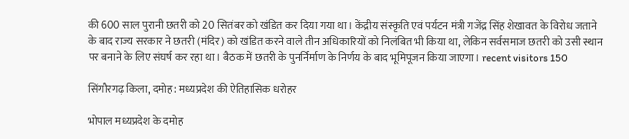की 600 साल पुरानी छतरी को 20 सितंबर को खंडित कर दिया गया था। केंद्रीय संस्कृति एवं पर्यटन मंत्री गजेंद्र सिंह शेखावत के विरोध जताने के बाद राज्य सरकार ने छतरी (मंदिर) को खंडित करने वाले तीन अधिकारियों को निलंबित भी किया था, लेकिन सर्वसमाज छतरी को उसी स्थान पर बनाने के लिए संघर्ष कर रहा था। बैठक में छतरी के पुनर्निर्माण के निर्णय के बाद भूमिपूजन किया जाएगा। recent visitors 150

सिंगौरगढ़ किला, दमोह: मध्यप्रदेश की ऐतिहासिक धरोहर

भोपाल मध्यप्रदेश के दमोह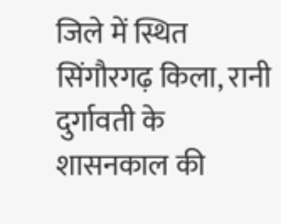जिले में स्थित सिंगौरगढ़ किला, रानी दुर्गावती के शासनकाल की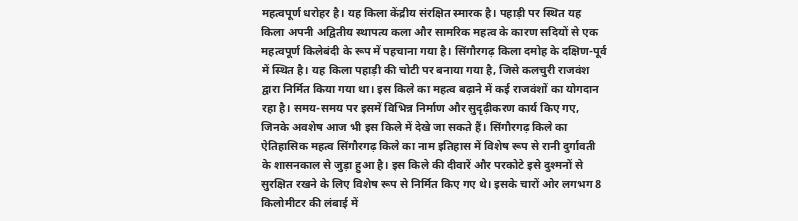महत्वपूर्ण धरोहर है। यह किला केंद्रीय संरक्षित स्मारक है। पहाड़ी पर स्थित यह किला अपनी अद्वितीय स्थापत्य कला और सामरिक महत्व के कारण सदियों से एक महत्वपूर्ण किलेबंदी के रूप में पहचाना गया है। सिंगौरगढ़ किला दमोह के दक्षिण-पूर्व में स्थित है। यह किला पहाड़ी की चोटी पर बनाया गया है, जिसे कलचुरी राजवंश द्वारा निर्मित किया गया था। इस किले का महत्व बढ़ाने में कई राजवंशों का योगदान रहा है। समय-समय पर इसमें विभिन्न निर्माण और सुदृढ़ीकरण कार्य किए गए, जिनके अवशेष आज भी इस किले में देखे जा सकते हैं। सिंगौरगढ़ किले का ऐतिहासिक महत्व सिंगौरगढ़ किले का नाम इतिहास में विशेष रूप से रानी दुर्गावती के शासनकाल से जुड़ा हुआ है। इस किले की दीवारें और परकोटे इसे दुश्मनों से सुरक्षित रखने के लिए विशेष रूप से निर्मित किए गए थे। इसके चारों ओर लगभग 8 किलोमीटर की लंबाई में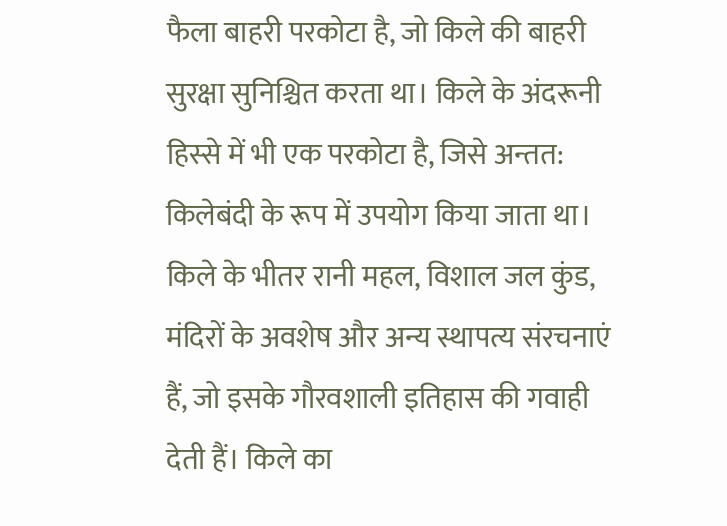फैला बाहरी परकोटा है, जो किले की बाहरी सुरक्षा सुनिश्चित करता था। किले के अंदरूनी हिस्से में भी एक परकोटा है, जिसे अन्तत: किलेबंदी के रूप में उपयोग किया जाता था। किले के भीतर रानी महल, विशाल जल कुंड, मंदिरों के अवशेष और अन्य स्थापत्य संरचनाएं हैं, जो इसके गौरवशाली इतिहास की गवाही देती हैं। किले का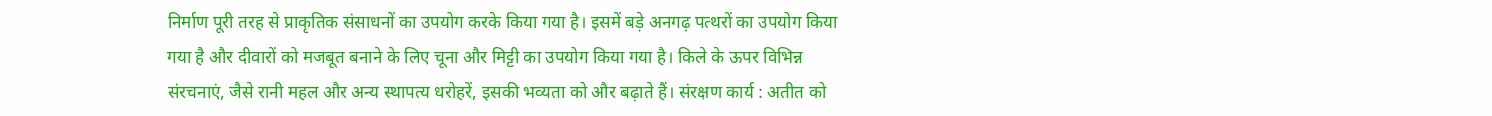निर्माण पूरी तरह से प्राकृतिक संसाधनों का उपयोग करके किया गया है। इसमें बड़े अनगढ़ पत्थरों का उपयोग किया गया है और दीवारों को मजबूत बनाने के लिए चूना और मिट्टी का उपयोग किया गया है। किले के ऊपर विभिन्न संरचनाएं, जैसे रानी महल और अन्य स्थापत्य धरोहरें, इसकी भव्यता को और बढ़ाते हैं। संरक्षण कार्य : अतीत को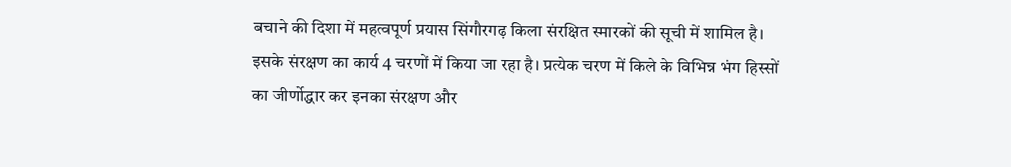बचाने की दिशा में महत्वपूर्ण प्रयास सिंगौरगढ़ किला संरक्षित स्मारकों की सूची में शामिल है। इसके संरक्षण का कार्य 4 चरणों में किया जा रहा है। प्रत्येक चरण में किले के विभिन्न भंग हिस्सों का जीर्णोद्धार कर इनका संरक्षण और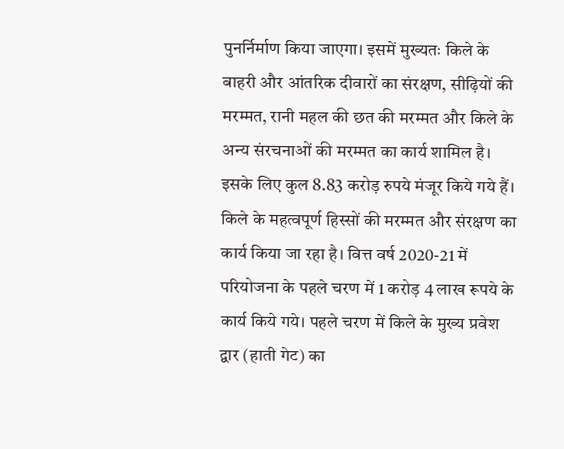पुनर्निर्माण किया जाएगा। इसमें मुख्यतः किले के बाहरी और आंतरिक दीवारों का संरक्षण, सीढ़ियों की मरम्मत, रानी महल की छत की मरम्मत और किले के अन्य संरचनाओं की मरम्मत का कार्य शामिल है। इसके लिए कुल 8.83 करोड़ रुपये मंजूर किये गये हैं। किले के महत्वपूर्ण हिस्सों की मरम्मत और संरक्षण का कार्य किया जा रहा है। वित्त वर्ष 2020-21 में परियोजना के पहले चरण में 1 करोड़ 4 लाख रूपये के कार्य किये गये। पहले चरण में किले के मुख्य प्रवेश द्वार (हाती गेट) का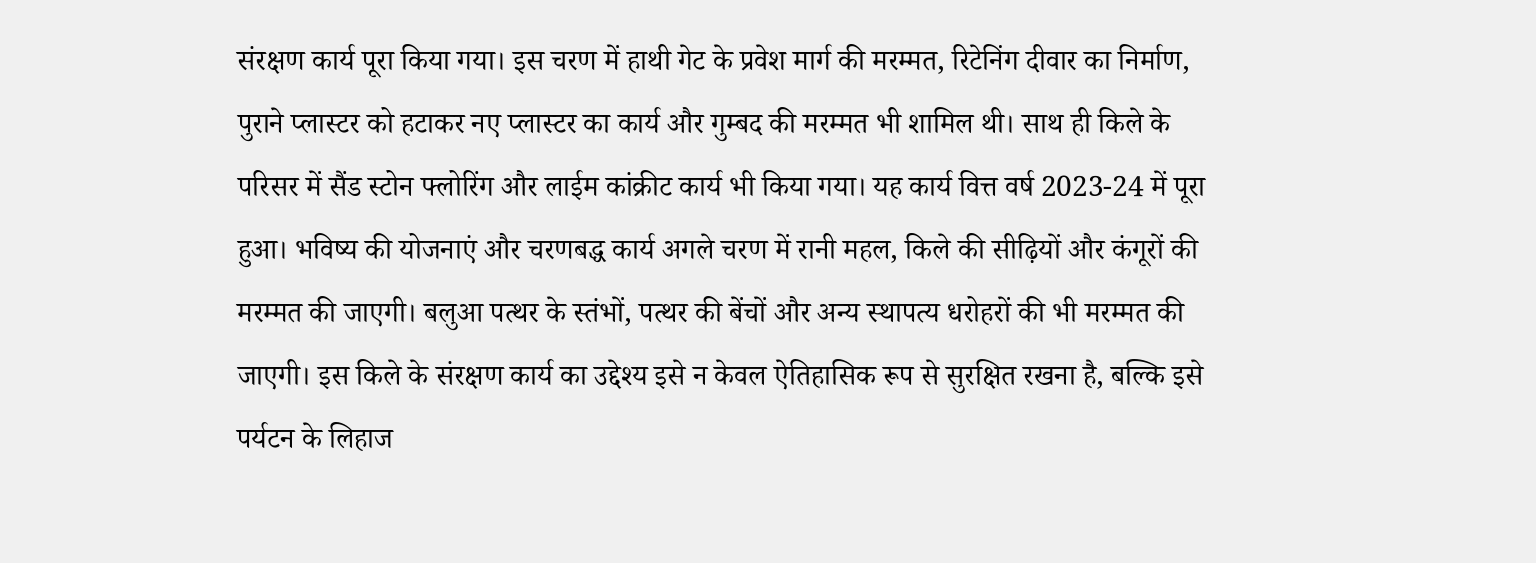संरक्षण कार्य पूरा किया गया। इस चरण में हाथी गेट के प्रवेश मार्ग की मरम्मत, रिटेनिंग दीवार का निर्माण, पुराने प्लास्टर को हटाकर नए प्लास्टर का कार्य और गुम्बद की मरम्मत भी शामिल थी। साथ ही किले के परिसर में सैंड स्टोन फ्लोरिंग और लाईम कांक्रीट कार्य भी किया गया। यह कार्य वित्त वर्ष 2023-24 में पूरा हुआ। भविष्य की योजनाएं और चरणबद्ध कार्य अगले चरण में रानी महल, किले की सीढ़ियों और कंगूरों की मरम्मत की जाएगी। बलुआ पत्थर के स्तंभों, पत्थर की बेंचों और अन्य स्थापत्य धरोहरों की भी मरम्मत की जाएगी। इस किले के संरक्षण कार्य का उद्देश्य इसे न केवल ऐतिहासिक रूप से सुरक्षित रखना है, बल्कि इसे पर्यटन के लिहाज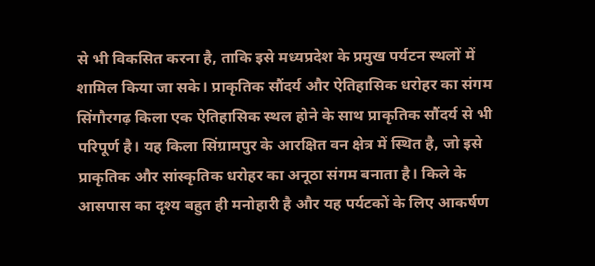से भी विकसित करना है, ताकि इसे मध्यप्रदेश के प्रमुख पर्यटन स्थलों में शामिल किया जा सके। प्राकृतिक सौंदर्य और ऐतिहासिक धरोहर का संगम सिंगौरगढ़ किला एक ऐतिहासिक स्थल होने के साथ प्राकृतिक सौंदर्य से भी परिपूर्ण है। यह किला सिंग्रामपुर के आरक्षित वन क्षेत्र में स्थित है, जो इसे प्राकृतिक और सांस्कृतिक धरोहर का अनूठा संगम बनाता है। किले के आसपास का दृश्य बहुत ही मनोहारी है और यह पर्यटकों के लिए आकर्षण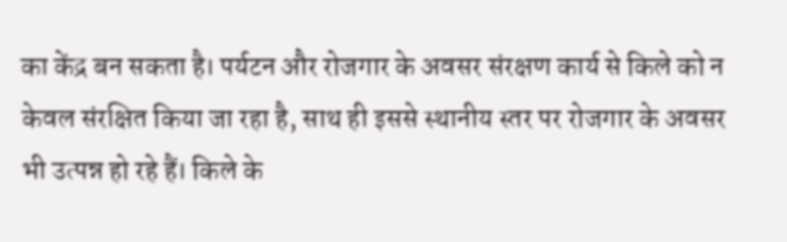का केंद्र बन सकता है। पर्यटन और रोजगार के अवसर संरक्षण कार्य से किले को न केवल संरक्षित किया जा रहा है, साथ ही इससे स्थानीय स्तर पर रोजगार के अवसर भी उत्पन्न हो रहे हैं। किले के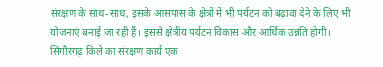संरक्षण के साथ-साथ, इसके आसपास के क्षेत्रों में भी पर्यटन को बढ़ावा देने के लिए भी योजनाएं बनाई जा रही हैं। इससे क्षेत्रीय पर्यटन विकास और आर्थिक उन्नति होगी। सिंगौरगढ़ किले का संरक्षण कार्य एक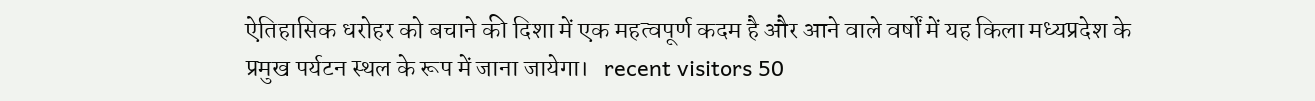ऐतिहासिक धरोहर को बचाने की दिशा में एक महत्वपूर्ण कदम है और आने वाले वर्षों में यह किला मध्यप्रदेश के प्रमुख पर्यटन स्थल के रूप में जाना जायेगा।   recent visitors 50